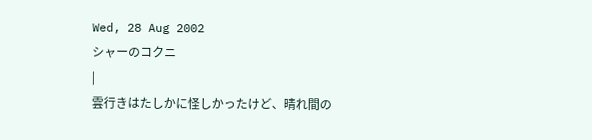Wed, 28 Aug 2002
シャーのコクニ
|
雲行きはたしかに怪しかったけど、晴れ間の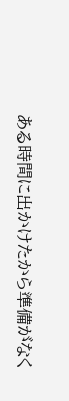ある時間に出かけたから準備がなく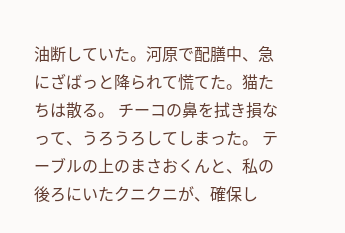油断していた。河原で配膳中、急にざばっと降られて慌てた。猫たちは散る。 チーコの鼻を拭き損なって、うろうろしてしまった。 テーブルの上のまさおくんと、私の後ろにいたクニクニが、確保し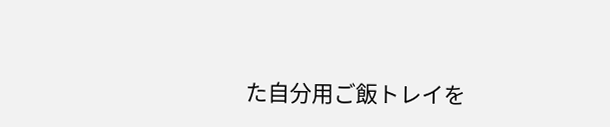た自分用ご飯トレイを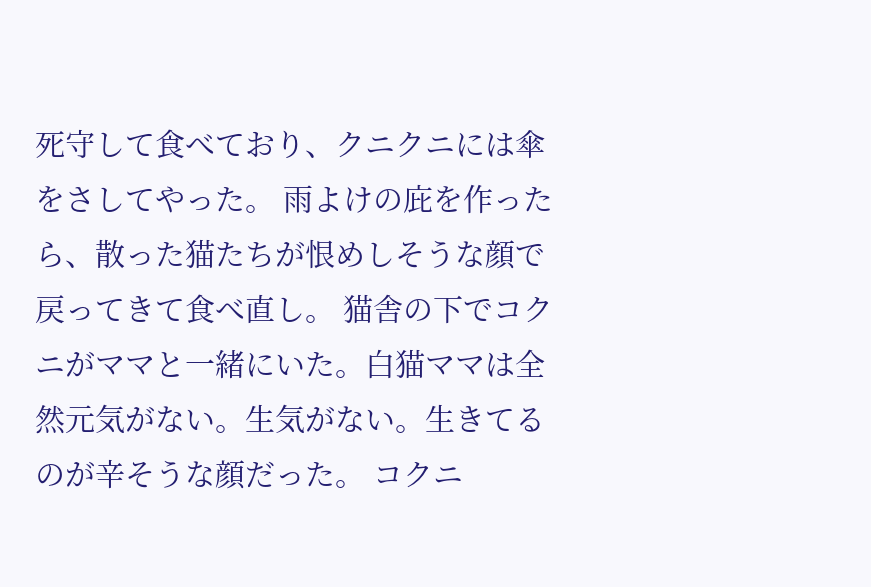死守して食べており、クニクニには傘をさしてやった。 雨よけの庇を作ったら、散った猫たちが恨めしそうな顔で戻ってきて食べ直し。 猫舎の下でコクニがママと一緒にいた。白猫ママは全然元気がない。生気がない。生きてるのが辛そうな顔だった。 コクニ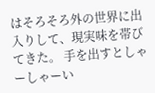はそろそろ外の世界に出入りして、現実味を帯びてきた。 手を出すとしゃーしゃーい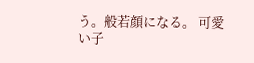う。般若顔になる。 可愛い子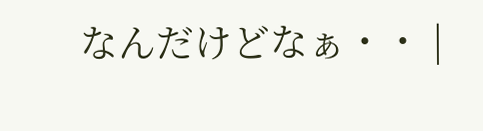なんだけどなぁ・・ |